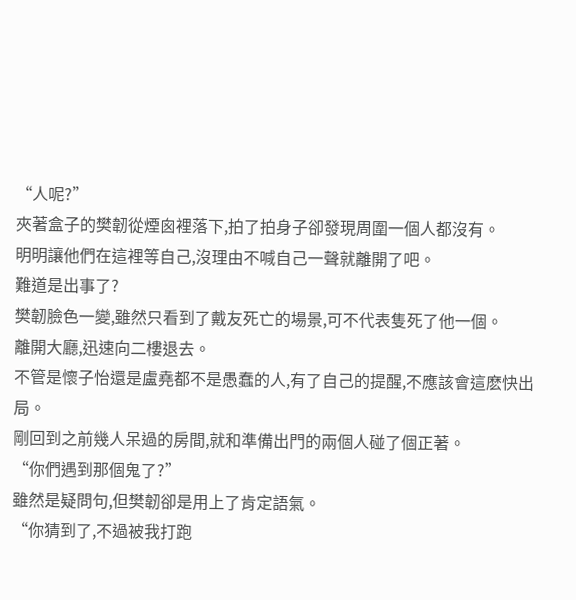“人呢?”
夾著盒子的樊韌從煙囪裡落下,拍了拍身子卻發現周圍一個人都沒有。
明明讓他們在這裡等自己,沒理由不喊自己一聲就離開了吧。
難道是出事了?
樊韌臉色一變,雖然只看到了戴友死亡的場景,可不代表隻死了他一個。
離開大廳,迅速向二樓退去。
不管是懷子怡還是盧堯都不是愚蠢的人,有了自己的提醒,不應該會這麽快出局。
剛回到之前幾人呆過的房間,就和準備出門的兩個人碰了個正著。
“你們遇到那個鬼了?”
雖然是疑問句,但樊韌卻是用上了肯定語氣。
“你猜到了,不過被我打跑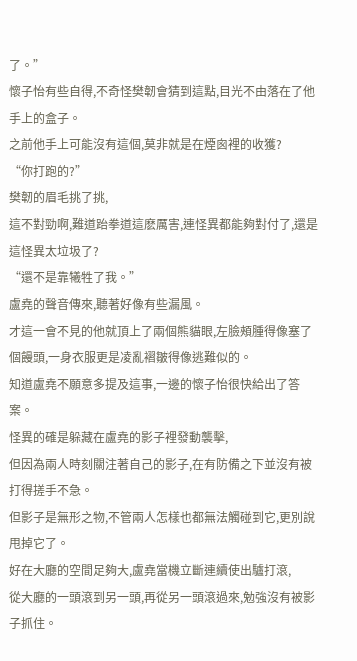了。”
懷子怡有些自得,不奇怪樊韌會猜到這點,目光不由落在了他手上的盒子。
之前他手上可能沒有這個,莫非就是在煙囪裡的收獲?
“你打跑的?”
樊韌的眉毛挑了挑,
這不對勁啊,難道跆拳道這麽厲害,連怪異都能夠對付了,還是這怪異太垃圾了?
“還不是靠犧牲了我。”
盧堯的聲音傳來,聽著好像有些漏風。
才這一會不見的他就頂上了兩個熊貓眼,左臉頰腫得像塞了個饅頭,一身衣服更是凌亂褶皺得像逃難似的。
知道盧堯不願意多提及這事,一邊的懷子怡很快給出了答案。
怪異的確是躲藏在盧堯的影子裡發動襲擊,
但因為兩人時刻關注著自己的影子,在有防備之下並沒有被打得搓手不急。
但影子是無形之物,不管兩人怎樣也都無法觸碰到它,更別說甩掉它了。
好在大廳的空間足夠大,盧堯當機立斷連續使出驢打滾,
從大廳的一頭滾到另一頭,再從另一頭滾過來,勉強沒有被影子抓住。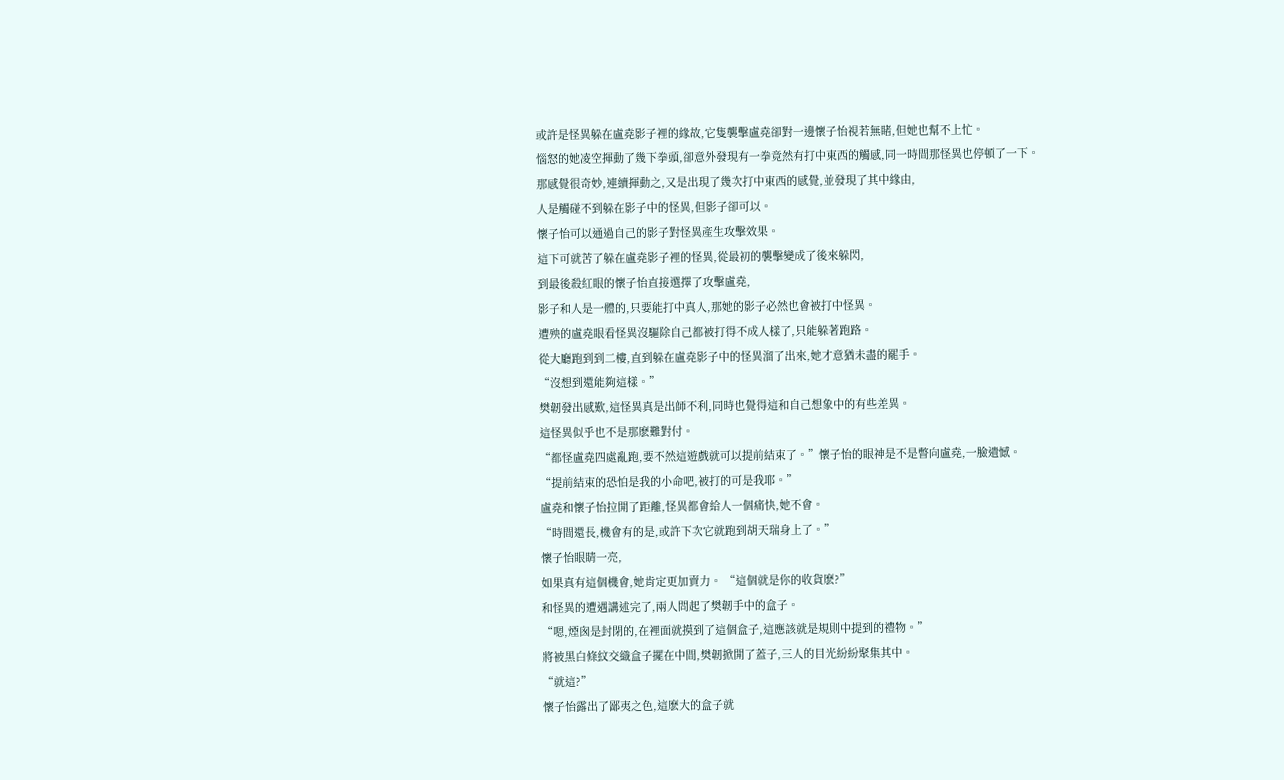或許是怪異躲在盧堯影子裡的緣故,它隻襲擊盧堯卻對一邊懷子怡視若無睹,但她也幫不上忙。
惱怒的她凌空揮動了幾下拳頭,卻意外發現有一拳竟然有打中東西的觸感,同一時間那怪異也停頓了一下。
那感覺很奇妙,連續揮動之,又是出現了幾次打中東西的感覺,並發現了其中緣由,
人是觸碰不到躲在影子中的怪異,但影子卻可以。
懷子怡可以通過自己的影子對怪異產生攻擊效果。
這下可就苦了躲在盧堯影子裡的怪異,從最初的襲擊變成了後來躲閃,
到最後殺紅眼的懷子怡直接選擇了攻擊盧堯,
影子和人是一體的,只要能打中真人,那她的影子必然也會被打中怪異。
遭殃的盧堯眼看怪異沒驅除自己都被打得不成人樣了,只能躲著跑路。
從大廳跑到到二樓,直到躲在盧堯影子中的怪異溜了出來,她才意猶未盡的罷手。
“沒想到還能夠這樣。”
樊韌發出感歎,這怪異真是出師不利,同時也覺得這和自己想象中的有些差異。
這怪異似乎也不是那麽難對付。
“都怪盧堯四處亂跑,要不然這遊戲就可以提前結束了。”懷子怡的眼神是不是瞥向盧堯,一臉遺憾。
“提前結束的恐怕是我的小命吧,被打的可是我耶。”
盧堯和懷子怡拉開了距離,怪異都會給人一個痛快,她不會。
“時間還長,機會有的是,或許下次它就跑到胡天瑞身上了。”
懷子怡眼睛一亮,
如果真有這個機會,她肯定更加賣力。 “這個就是你的收貨麽?”
和怪異的遭遇講述完了,兩人問起了樊韌手中的盒子。
“嗯,煙囪是封閉的,在裡面就摸到了這個盒子,這應該就是規則中提到的禮物。”
將被黑白條紋交織盒子擺在中間,樊韌掀開了蓋子,三人的目光紛紛聚集其中。
“就這?”
懷子怡露出了鄙夷之色,這麽大的盒子就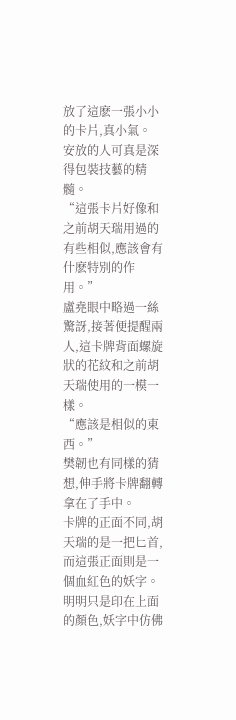放了這麽一張小小的卡片,真小氣。
安放的人可真是深得包裝技藝的精髓。
“這張卡片好像和之前胡天瑞用過的有些相似,應該會有什麽特別的作用。”
盧堯眼中略過一絲驚訝,接著便提醒兩人,這卡牌背面螺旋狀的花紋和之前胡天瑞使用的一模一樣。
“應該是相似的東西。”
樊韌也有同樣的猜想,伸手將卡牌翻轉拿在了手中。
卡牌的正面不同,胡天瑞的是一把匕首,而這張正面則是一個血紅色的妖字。
明明只是印在上面的顏色,妖字中仿佛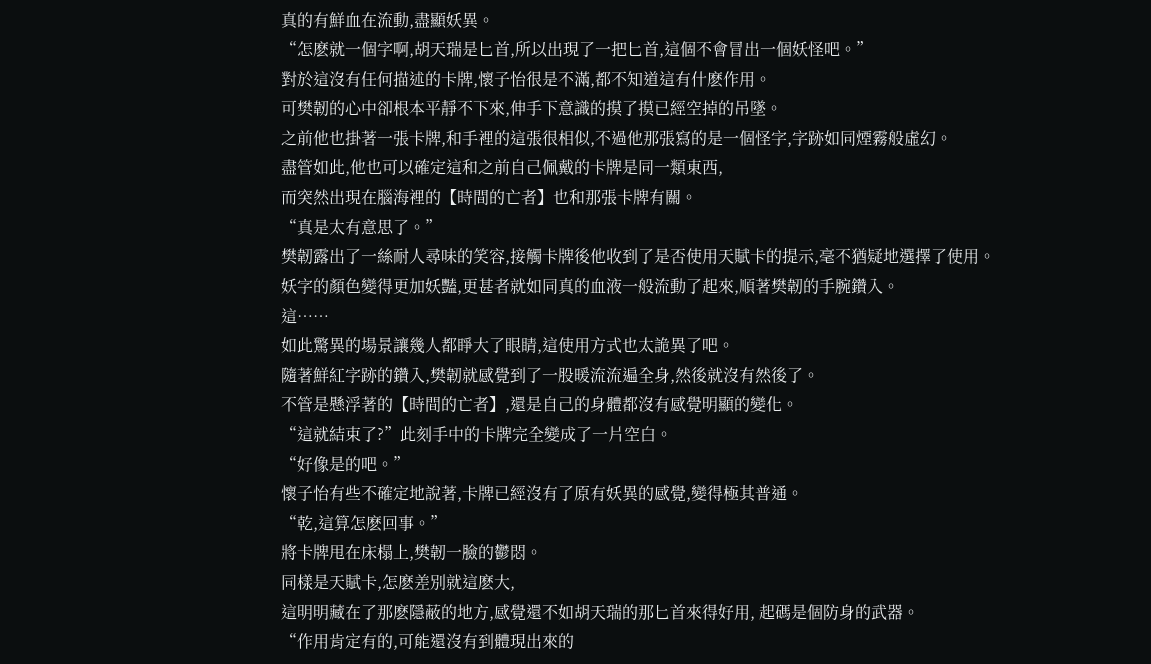真的有鮮血在流動,盡顯妖異。
“怎麽就一個字啊,胡天瑞是匕首,所以出現了一把匕首,這個不會冒出一個妖怪吧。”
對於這沒有任何描述的卡牌,懷子怡很是不滿,都不知道這有什麽作用。
可樊韌的心中卻根本平靜不下來,伸手下意識的摸了摸已經空掉的吊墜。
之前他也掛著一張卡牌,和手裡的這張很相似,不過他那張寫的是一個怪字,字跡如同煙霧般虛幻。
盡管如此,他也可以確定這和之前自己佩戴的卡牌是同一類東西,
而突然出現在腦海裡的【時間的亡者】也和那張卡牌有關。
“真是太有意思了。”
樊韌露出了一絲耐人尋味的笑容,接觸卡牌後他收到了是否使用天賦卡的提示,毫不猶疑地選擇了使用。
妖字的顏色變得更加妖豔,更甚者就如同真的血液一般流動了起來,順著樊韌的手腕鑽入。
這……
如此驚異的場景讓幾人都睜大了眼睛,這使用方式也太詭異了吧。
隨著鮮紅字跡的鑽入,樊韌就感覺到了一股暖流流遍全身,然後就沒有然後了。
不管是懸浮著的【時間的亡者】,還是自己的身體都沒有感覺明顯的變化。
“這就結束了?”此刻手中的卡牌完全變成了一片空白。
“好像是的吧。”
懷子怡有些不確定地說著,卡牌已經沒有了原有妖異的感覺,變得極其普通。
“乾,這算怎麽回事。”
將卡牌甩在床榻上,樊韌一臉的鬱悶。
同樣是天賦卡,怎麽差別就這麽大,
這明明藏在了那麽隱蔽的地方,感覺還不如胡天瑞的那匕首來得好用, 起碼是個防身的武器。
“作用肯定有的,可能還沒有到體現出來的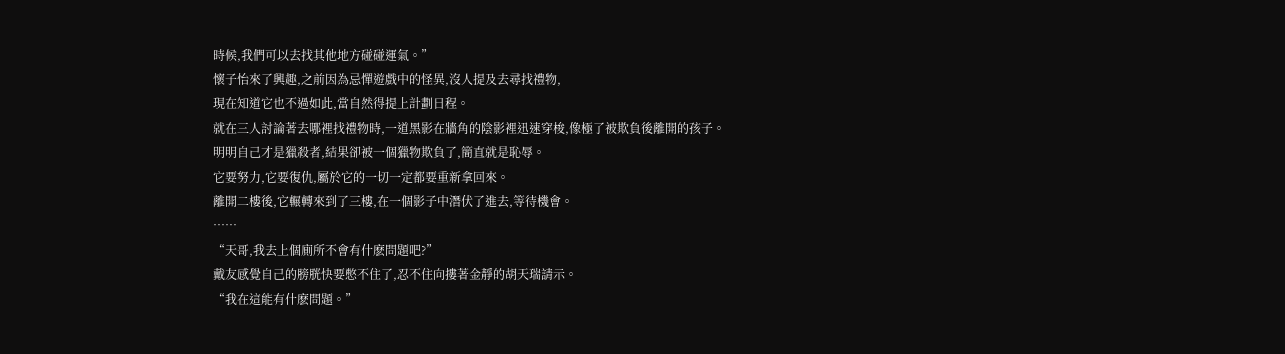時候,我們可以去找其他地方碰碰運氣。”
懷子怡來了興趣,之前因為忌憚遊戲中的怪異,沒人提及去尋找禮物,
現在知道它也不過如此,當自然得提上計劃日程。
就在三人討論著去哪裡找禮物時,一道黑影在牆角的陰影裡迅速穿梭,像極了被欺負後離開的孩子。
明明自己才是獵殺者,結果卻被一個獵物欺負了,簡直就是恥辱。
它要努力,它要復仇,屬於它的一切一定都要重新拿回來。
離開二樓後,它輾轉來到了三樓,在一個影子中潛伏了進去,等待機會。
……
“天哥,我去上個廁所不會有什麽問題吧?”
戴友感覺自己的膀胱快要憋不住了,忍不住向摟著金靜的胡天瑞請示。
“我在這能有什麽問題。”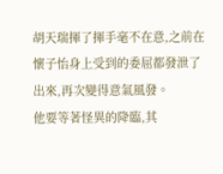胡天瑞揮了揮手毫不在意,之前在懷子怡身上受到的委屈都發泄了出來,再次變得意氣風發。
他要等著怪異的降臨,其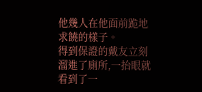他幾人在他面前跪地求饒的樣子。
得到保證的戴友立刻溜進了廁所,一抬眼就看到了一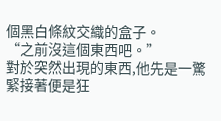個黑白條紋交織的盒子。
“之前沒這個東西吧。”
對於突然出現的東西,他先是一驚緊接著便是狂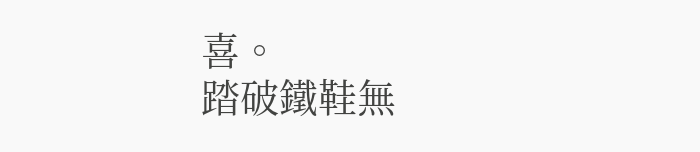喜。
踏破鐵鞋無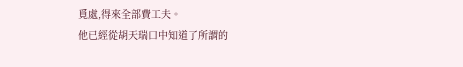覓處,得來全部費工夫。
他已經從胡天瑞口中知道了所謂的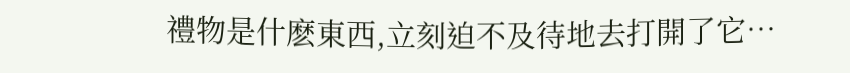禮物是什麽東西,立刻迫不及待地去打開了它…